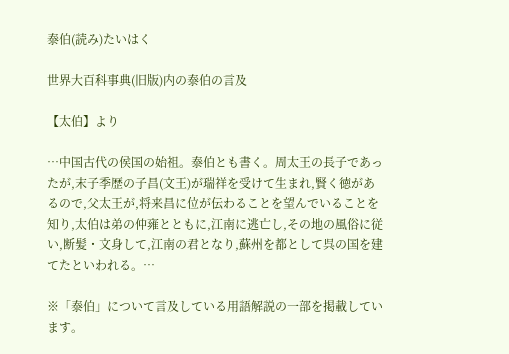泰伯(読み)たいはく

世界大百科事典(旧版)内の泰伯の言及

【太伯】より

…中国古代の侯国の始祖。泰伯とも書く。周太王の長子であったが,末子季歴の子昌(文王)が瑞祥を受けて生まれ,賢く徳があるので,父太王が,将来昌に位が伝わることを望んでいることを知り,太伯は弟の仲雍とともに,江南に逃亡し,その地の風俗に従い,断髪・文身して,江南の君となり,蘇州を都として呉の国を建てたといわれる。…

※「泰伯」について言及している用語解説の一部を掲載しています。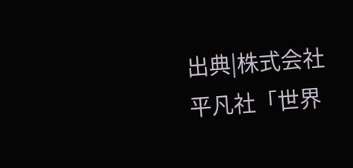出典|株式会社平凡社「世界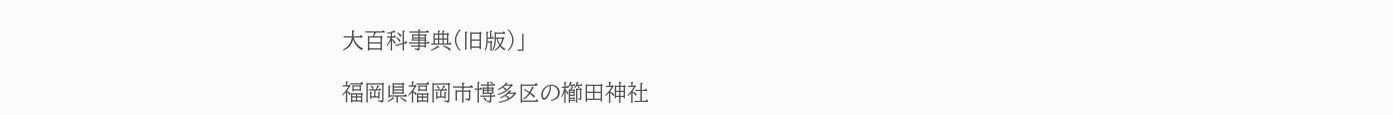大百科事典(旧版)」

福岡県福岡市博多区の櫛田神社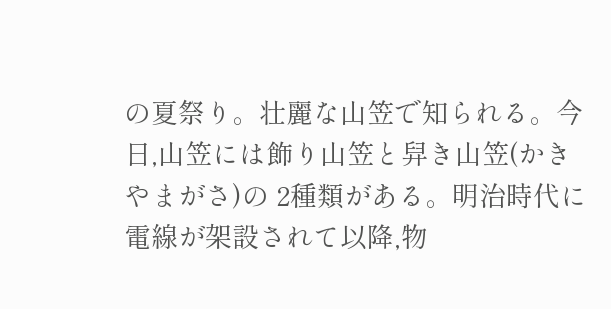の夏祭り。壮麗な山笠で知られる。今日,山笠には飾り山笠と舁き山笠(かきやまがさ)の 2種類がある。明治時代に電線が架設されて以降,物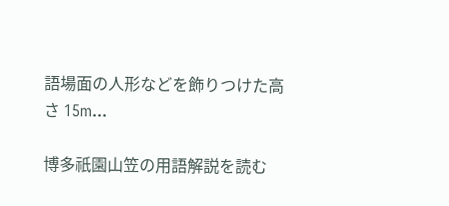語場面の人形などを飾りつけた高さ 15m...

博多祇園山笠の用語解説を読む